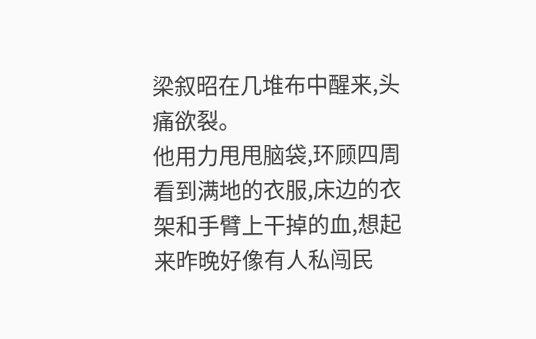梁叙昭在几堆布中醒来,头痛欲裂。
他用力甩甩脑袋,环顾四周看到满地的衣服,床边的衣架和手臂上干掉的血,想起来昨晚好像有人私闯民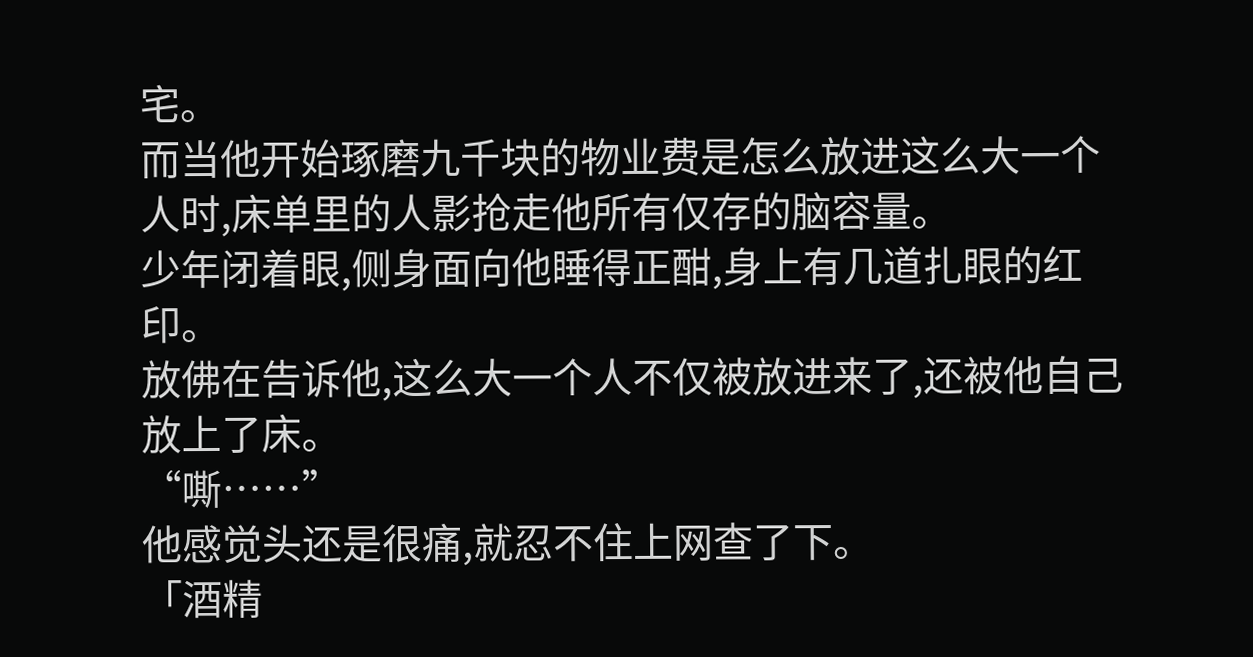宅。
而当他开始琢磨九千块的物业费是怎么放进这么大一个人时,床单里的人影抢走他所有仅存的脑容量。
少年闭着眼,侧身面向他睡得正酣,身上有几道扎眼的红印。
放佛在告诉他,这么大一个人不仅被放进来了,还被他自己放上了床。
“嘶……”
他感觉头还是很痛,就忍不住上网查了下。
「酒精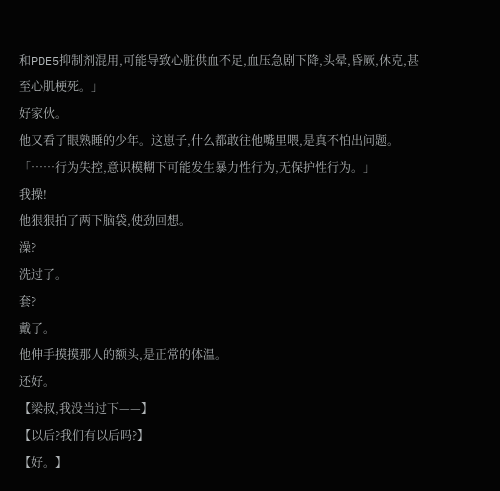和PDE5抑制剂混用,可能导致心脏供血不足,血压急剧下降,头晕,昏厥,休克,甚至心肌梗死。」
好家伙。
他又看了眼熟睡的少年。这崽子,什么都敢往他嘴里喂,是真不怕出问题。
「……行为失控,意识模糊下可能发生暴力性行为,无保护性行为。」
我操!
他狠狠拍了两下脑袋,使劲回想。
澡?
洗过了。
套?
戴了。
他伸手摸摸那人的额头,是正常的体温。
还好。
【梁叔,我没当过下——】
【以后?我们有以后吗?】
【好。】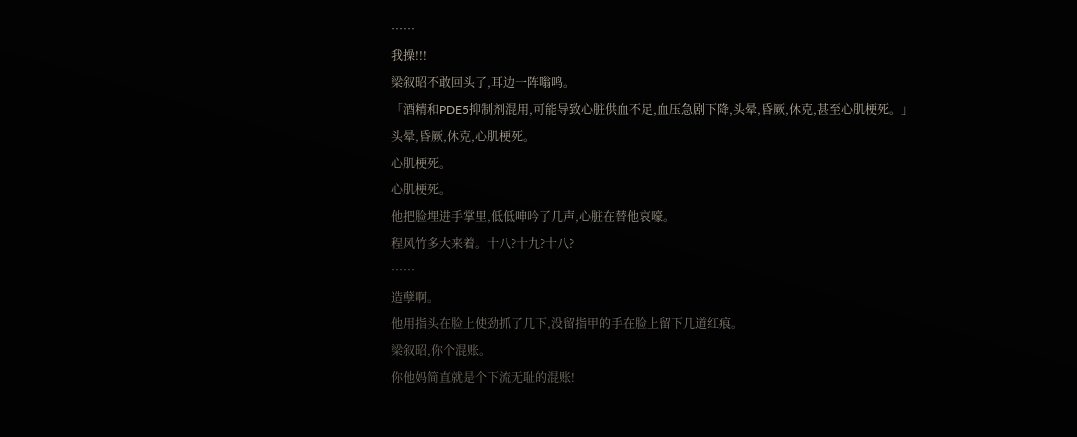……
我操!!!
梁叙昭不敢回头了,耳边一阵嗡鸣。
「酒精和PDE5抑制剂混用,可能导致心脏供血不足,血压急剧下降,头晕,昏厥,休克,甚至心肌梗死。」
头晕,昏厥,休克,心肌梗死。
心肌梗死。
心肌梗死。
他把脸埋进手掌里,低低呻吟了几声,心脏在替他哀嚎。
程风竹多大来着。十八?十九?十八?
……
造孽啊。
他用指头在脸上使劲抓了几下,没留指甲的手在脸上留下几道红痕。
梁叙昭,你个混账。
你他妈简直就是个下流无耻的混账!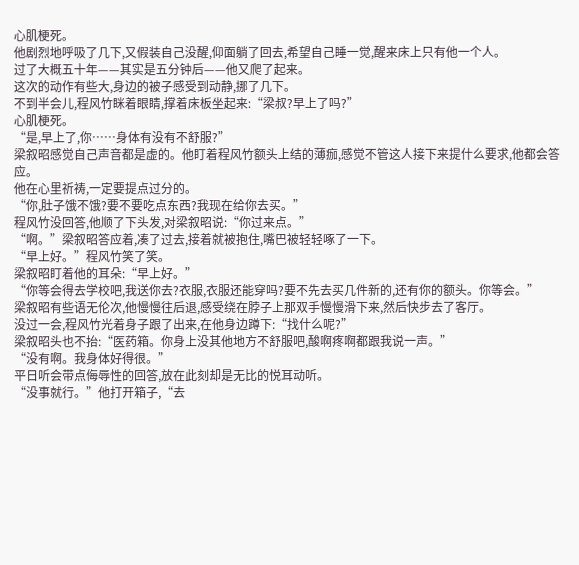心肌梗死。
他剧烈地呼吸了几下,又假装自己没醒,仰面躺了回去,希望自己睡一觉,醒来床上只有他一个人。
过了大概五十年——其实是五分钟后——他又爬了起来。
这次的动作有些大,身边的被子感受到动静,挪了几下。
不到半会儿,程风竹眯着眼睛,撑着床板坐起来:“梁叔?早上了吗?”
心肌梗死。
“是,早上了,你……身体有没有不舒服?”
梁叙昭感觉自己声音都是虚的。他盯着程风竹额头上结的薄痂,感觉不管这人接下来提什么要求,他都会答应。
他在心里祈祷,一定要提点过分的。
“你,肚子饿不饿?要不要吃点东西?我现在给你去买。”
程风竹没回答,他顺了下头发,对梁叙昭说:“你过来点。”
“啊。”梁叙昭答应着,凑了过去,接着就被抱住,嘴巴被轻轻啄了一下。
“早上好。”程风竹笑了笑。
梁叙昭盯着他的耳朵:“早上好。”
“你等会得去学校吧,我送你去?衣服,衣服还能穿吗?要不先去买几件新的,还有你的额头。你等会。”
梁叙昭有些语无伦次,他慢慢往后退,感受绕在脖子上那双手慢慢滑下来,然后快步去了客厅。
没过一会,程风竹光着身子跟了出来,在他身边蹲下:“找什么呢?”
梁叙昭头也不抬:“医药箱。你身上没其他地方不舒服吧,酸啊疼啊都跟我说一声。”
“没有啊。我身体好得很。”
平日听会带点侮辱性的回答,放在此刻却是无比的悦耳动听。
“没事就行。”他打开箱子,“去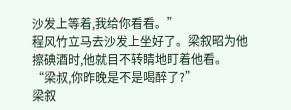沙发上等着,我给你看看。”
程风竹立马去沙发上坐好了。梁叙昭为他擦碘酒时,他就目不转睛地盯着他看。
“梁叔,你昨晚是不是喝醉了?”
梁叙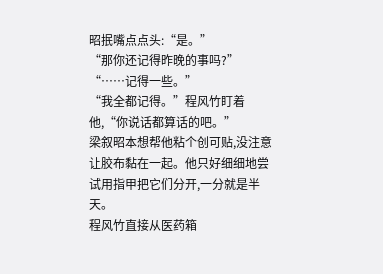昭抿嘴点点头:“是。”
“那你还记得昨晚的事吗?”
“……记得一些。”
“我全都记得。”程风竹盯着他,“你说话都算话的吧。”
梁叙昭本想帮他粘个创可贴,没注意让胶布黏在一起。他只好细细地尝试用指甲把它们分开,一分就是半天。
程风竹直接从医药箱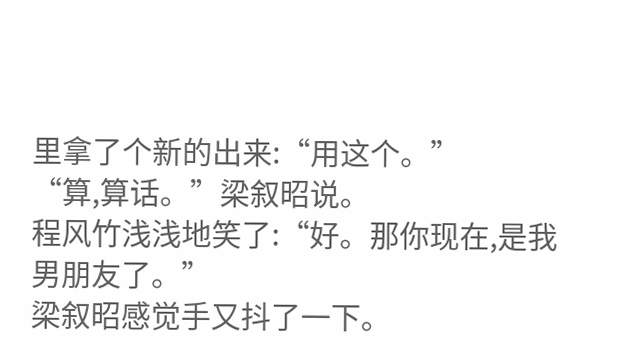里拿了个新的出来:“用这个。”
“算,算话。”梁叙昭说。
程风竹浅浅地笑了:“好。那你现在,是我男朋友了。”
梁叙昭感觉手又抖了一下。